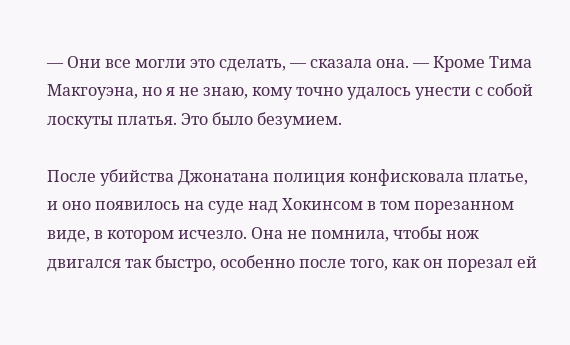— Они все могли это сделать, — сказала она. — Кроме Тима Макгоуэна, но я не знаю, кому точно удалось унести с собой лоскуты платья. Это было безумием.

После убийства Джонатана полиция конфисковала платье, и оно появилось на суде над Хокинсом в том порезанном виде, в котором исчезло. Она не помнила, чтобы нож двигался так быстро, особенно после того, как он порезал ей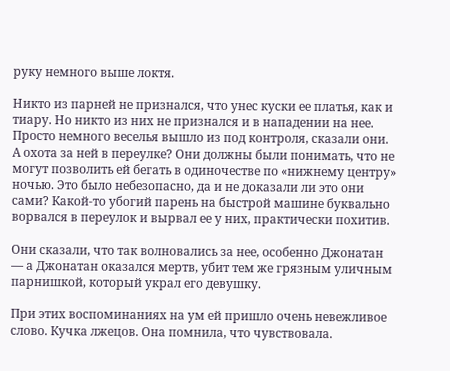руку немного выше локтя.

Никто из парней не признался, что унес куски ее платья, как и тиару. Но никто из них не признался и в нападении на нее. Просто немного веселья вышло из под контроля, сказали они. А охота за ней в переулке? Они должны были понимать, что не могут позволить ей бегать в одиночестве по «нижнему центру» ночью. Это было небезопасно, да и не доказали ли это они сами? Какой-то убогий парень на быстрой машине буквально ворвался в переулок и вырвал ее у них, практически похитив.

Они сказали, что так волновались за нее, особенно Джонатан — а Джонатан оказался мертв, убит тем же грязным уличным парнишкой, который украл его девушку.

При этих воспоминаниях на ум ей пришло очень невежливое слово. Кучка лжецов. Она помнила, что чувствовала.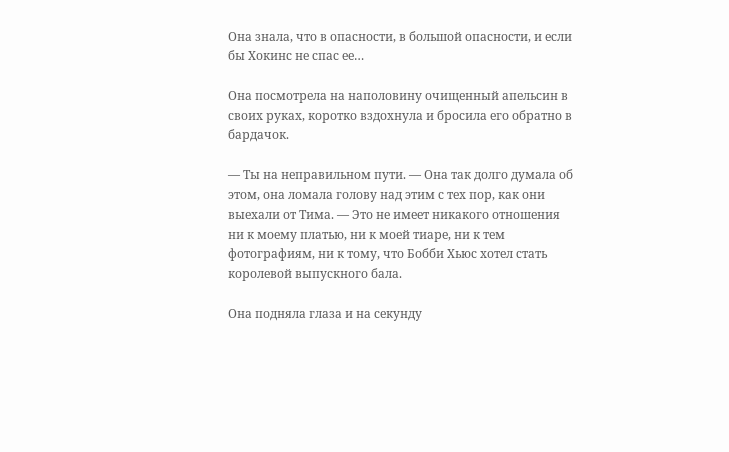Она знала, что в опасности, в большой опасности, и если бы Хокинс не спас ее…

Она посмотрела на наполовину очищенный апельсин в своих руках, коротко вздохнула и бросила его обратно в бардачок.

— Ты на неправильном пути. — Она так долго думала об этом, она ломала голову над этим с тех пор, как они выехали от Тима. — Это не имеет никакого отношения ни к моему платью, ни к моей тиаре, ни к тем фотографиям, ни к тому, что Бобби Хьюс хотел стать королевой выпускного бала.

Она подняла глаза и на секунду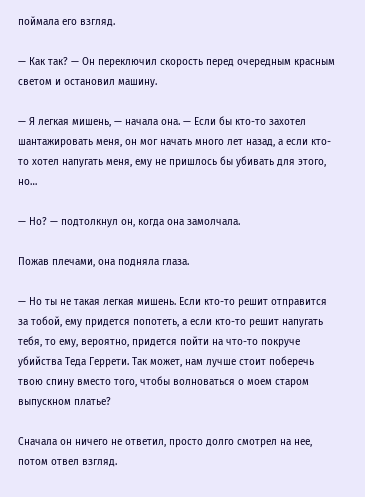поймала его взгляд.

— Как так? — Он переключил скорость перед очередным красным светом и остановил машину.

— Я легкая мишень, — начала она. — Если бы кто-то захотел шантажировать меня, он мог начать много лет назад, а если кто-то хотел напугать меня, ему не пришлось бы убивать для этого, но…

— Но? — подтолкнул он, когда она замолчала.

Пожав плечами, она подняла глаза.

— Но ты не такая легкая мишень. Если кто-то решит отправится за тобой, ему придется попотеть, а если кто-то решит напугать тебя, то ему, вероятно, придется пойти на что-то покруче убийства Теда Геррети. Так может, нам лучше стоит поберечь твою спину вместо того, чтобы волноваться о моем старом выпускном платье?

Сначала он ничего не ответил, просто долго смотрел на нее, потом отвел взгляд.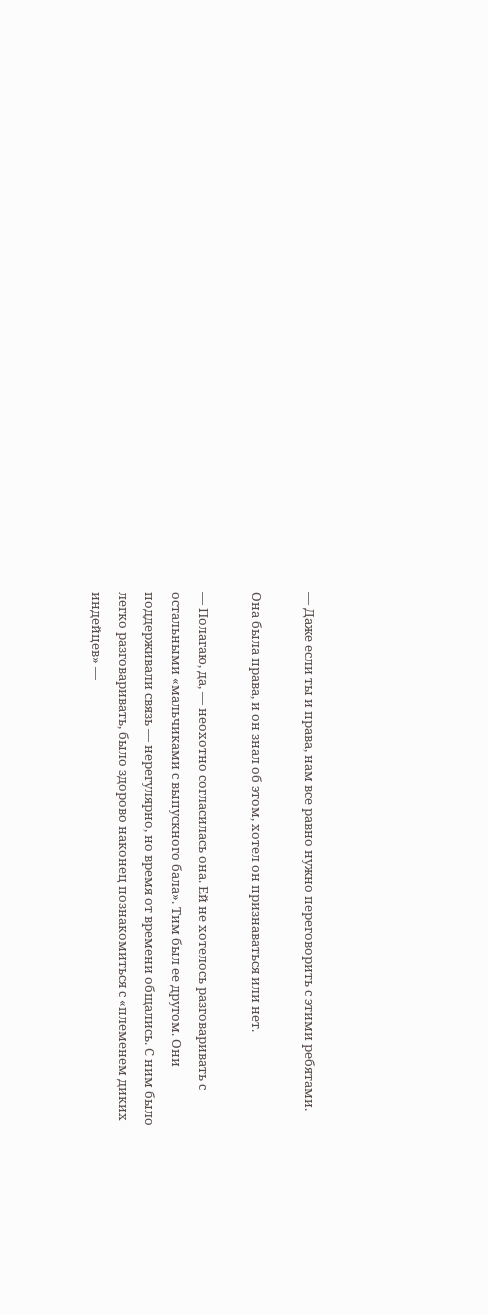— Даже если ты и права, нам все равно нужно переговорить с этими ребятами.

Она была права, и он знал об этом, хотел он признаваться или нет.

— Полагаю, да, — неохотно согласилась она. Ей не хотелось разговаривать с остальными «мальчиками с выпускного бала». Тим был ее другом. Они поддерживали связь — нерегулярно, но время от времени общались. С ним было легко разговаривать, было здорово наконец познакомиться с «племенем диких индейцев» —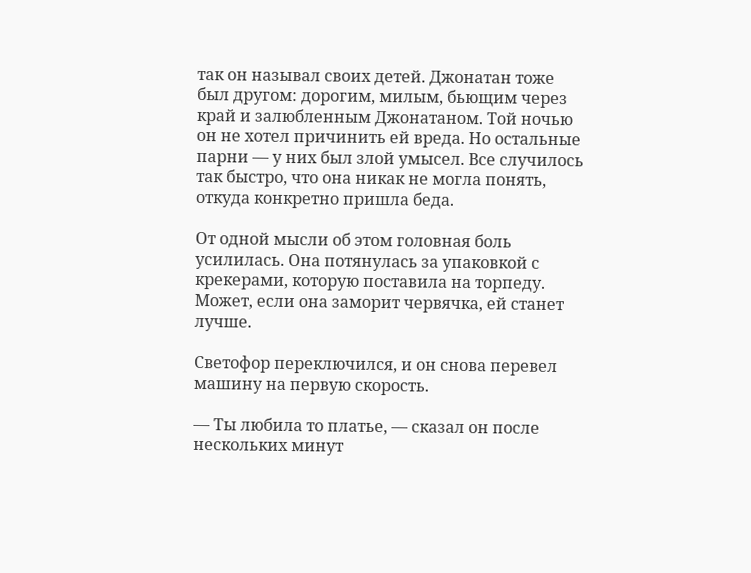так он называл своих детей. Джонатан тоже был другом: дорогим, милым, бьющим через край и залюбленным Джонатаном. Той ночью он не хотел причинить ей вреда. Но остальные парни — у них был злой умысел. Все случилось так быстро, что она никак не могла понять, откуда конкретно пришла беда.

От одной мысли об этом головная боль усилилась. Она потянулась за упаковкой с крекерами, которую поставила на торпеду. Может, если она заморит червячка, ей станет лучше.

Светофор переключился, и он снова перевел машину на первую скорость.

— Ты любила то платье, — сказал он после нескольких минут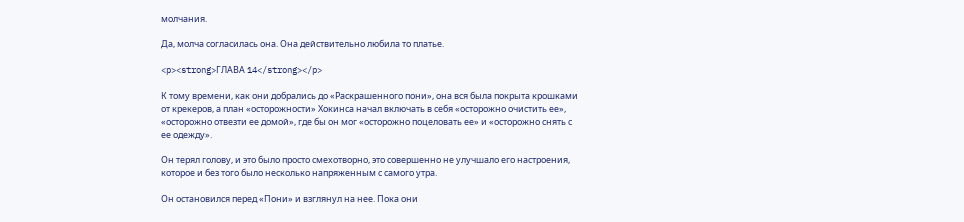молчания.

Да, молча согласилась она. Она действительно любила то платье.

<p><strong>ГЛАВА 14</strong></p>

К тому времени, как они добрались до «Раскрашенного пони», она вся была покрыта крошками от крекеров, а план «осторожности» Хокинса начал включать в себя «осторожно очистить ее», «осторожно отвезти ее домой», где бы он мог «осторожно поцеловать ее» и «осторожно снять с ее одежду».

Он терял голову, и это было просто смехотворно, это совершенно не улучшало его настроения, которое и без того было несколько напряженным с самого утра.

Он остановился перед «Пони» и взглянул на нее. Пока они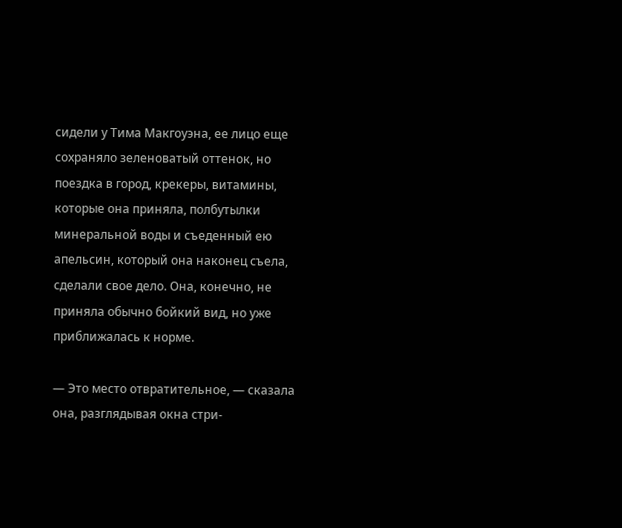сидели у Тима Макгоуэна, ее лицо еще сохраняло зеленоватый оттенок, но поездка в город, крекеры, витамины, которые она приняла, полбутылки минеральной воды и съеденный ею апельсин, который она наконец съела, сделали свое дело. Она, конечно, не приняла обычно бойкий вид, но уже приближалась к норме.

— Это место отвратительное, — сказала она, разглядывая окна стри-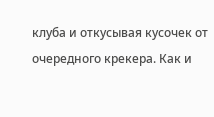клуба и откусывая кусочек от очередного крекера. Как и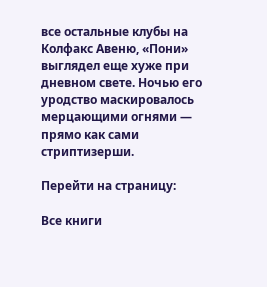все остальные клубы на Колфакс Авеню, «Пони» выглядел еще хуже при дневном свете. Ночью его уродство маскировалось мерцающими огнями — прямо как сами стриптизерши.

Перейти на страницу:

Все книги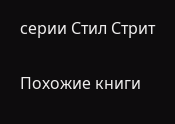серии Стил Стрит

Похожие книги